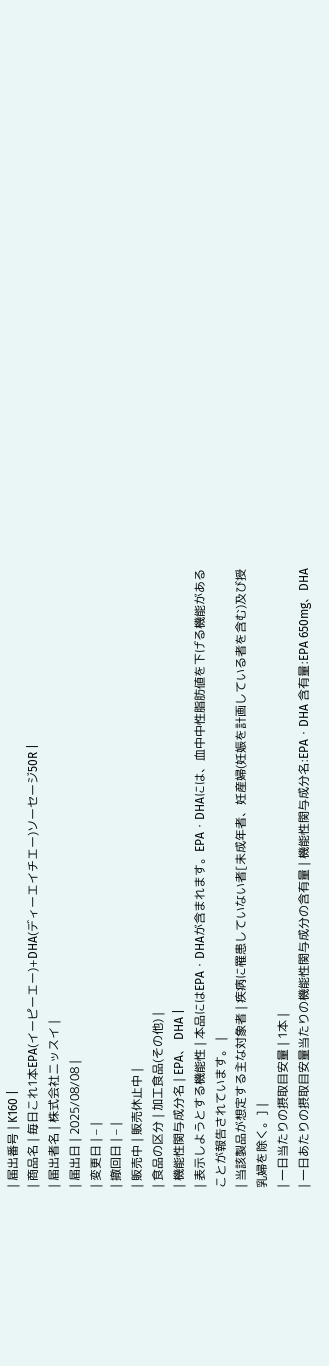| 届出番号 | K160 |
| 商品名 | 毎日これ1本EPA(イーピーエー)+DHA(ディーエイチエー)ソーセージ50R |
| 届出者名 | 株式会社ニッスイ |
| 届出日 | 2025/08/08 |
| 変更日 | – |
| 撤回日 | – |
| 販売中 | 販売休止中 |
| 食品の区分 | 加工食品(その他) |
| 機能性関与成分名 | EPA、 DHA |
| 表示しようとする機能性 | 本品にはEPA・DHAが含まれます。EPA・DHAには、血中中性脂肪値を下げる機能があることが報告されています。 |
| 当該製品が想定する主な対象者 | 疾病に罹患していない者[未成年者、妊産婦(妊娠を計画している者を含む)及び授乳婦を除く。] |
| 一日当たりの摂取目安量 | 1本 |
| 一日あたりの摂取目安量当たりの機能性関与成分の含有量 | 機能性関与成分名:EPA・DHA 含有量:EPA 650mg、DHA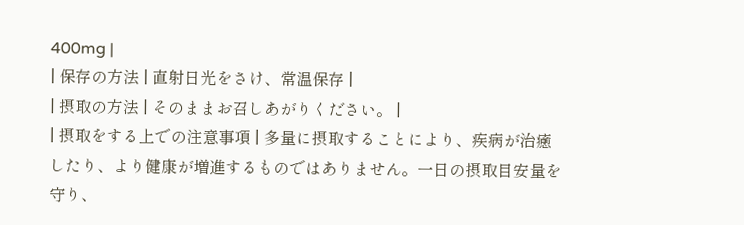400mg |
| 保存の方法 | 直射日光をさけ、常温保存 |
| 摂取の方法 | そのままお召しあがりください。 |
| 摂取をする上での注意事項 | 多量に摂取することにより、疾病が治癒したり、より健康が増進するものではありません。一日の摂取目安量を守り、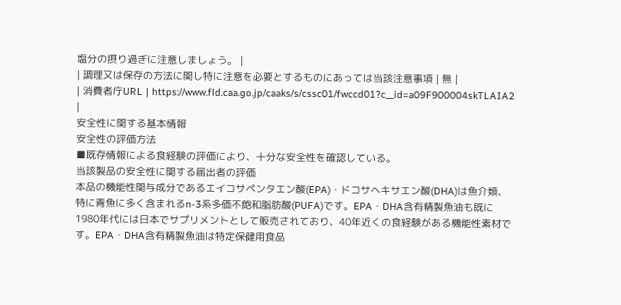塩分の摂り過ぎに注意しましょう。 |
| 調理又は保存の方法に関し特に注意を必要とするものにあっては当該注意事項 | 無 |
| 消費者庁URL | https://www.fld.caa.go.jp/caaks/s/cssc01/fwccd01?c__id=a09F900004skTLAIA2 |
安全性に関する基本情報
安全性の評価方法
■既存情報による食経験の評価により、十分な安全性を確認している。
当該製品の安全性に関する届出者の評価
本品の機能性関与成分であるエイコサペンタエン酸(EPA)・ドコサヘキサエン酸(DHA)は魚介類、特に青魚に多く含まれるn-3系多価不飽和脂肪酸(PUFA)です。EPA・DHA含有精製魚油も既に1980年代には日本でサプリメントとして販売されており、40年近くの食経験がある機能性素材です。EPA・DHA含有精製魚油は特定保健用食品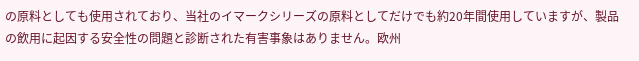の原料としても使用されており、当社のイマークシリーズの原料としてだけでも約20年間使用していますが、製品の飲用に起因する安全性の問題と診断された有害事象はありません。欧州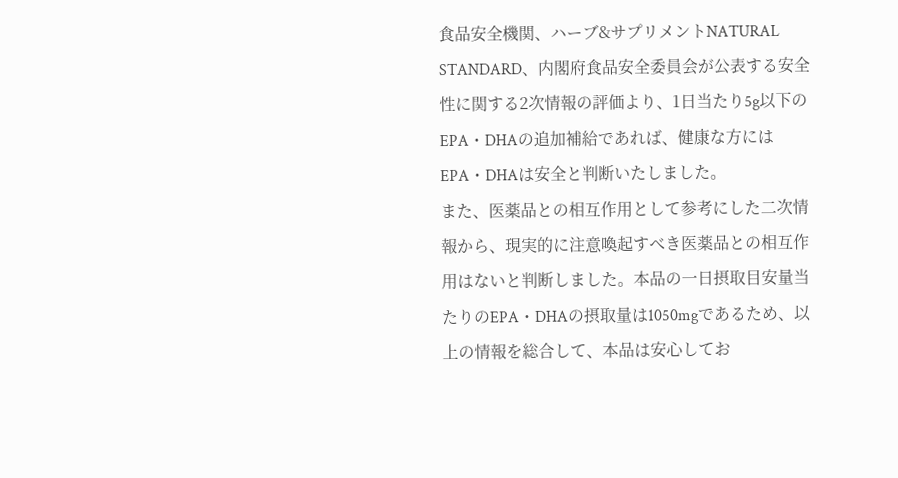食品安全機関、ハーブ&サプリメントNATURAL STANDARD、内閣府食品安全委員会が公表する安全性に関する2次情報の評価より、1日当たり5g以下のEPA・DHAの追加補給であれば、健康な方にはEPA・DHAは安全と判断いたしました。
また、医薬品との相互作用として参考にした二次情報から、現実的に注意喚起すべき医薬品との相互作用はないと判断しました。本品の一日摂取目安量当たりのEPA・DHAの摂取量は1050mgであるため、以上の情報を総合して、本品は安心してお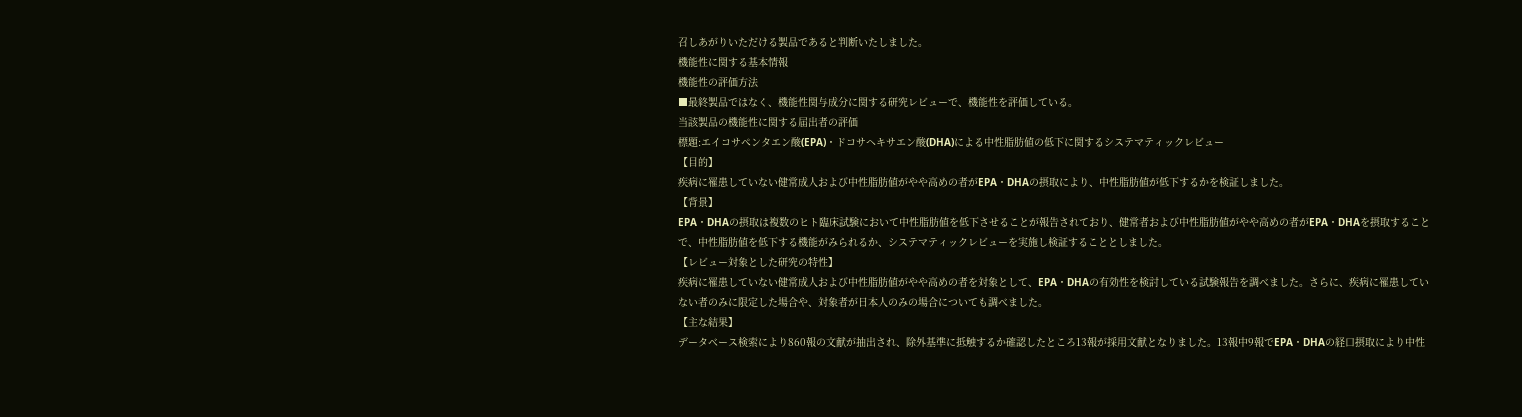召しあがりいただける製品であると判断いたしました。
機能性に関する基本情報
機能性の評価方法
■最終製品ではなく、機能性関与成分に関する研究レビューで、機能性を評価している。
当該製品の機能性に関する届出者の評価
標題:エイコサペンタエン酸(EPA)・ドコサヘキサエン酸(DHA)による中性脂肪値の低下に関するシステマティックレビュー
【目的】
疾病に罹患していない健常成人および中性脂肪値がやや高めの者がEPA・DHAの摂取により、中性脂肪値が低下するかを検証しました。
【背景】
EPA・DHAの摂取は複数のヒト臨床試験において中性脂肪値を低下させることが報告されており、健常者および中性脂肪値がやや高めの者がEPA・DHAを摂取することで、中性脂肪値を低下する機能がみられるか、システマティックレビューを実施し検証することとしました。
【レビュー対象とした研究の特性】
疾病に罹患していない健常成人および中性脂肪値がやや高めの者を対象として、EPA・DHAの有効性を検討している試験報告を調べました。さらに、疾病に罹患していない者のみに限定した場合や、対象者が日本人のみの場合についても調べました。
【主な結果】
データベース検索により860報の文献が抽出され、除外基準に抵触するか確認したところ13報が採用文献となりました。13報中9報でEPA・DHAの経口摂取により中性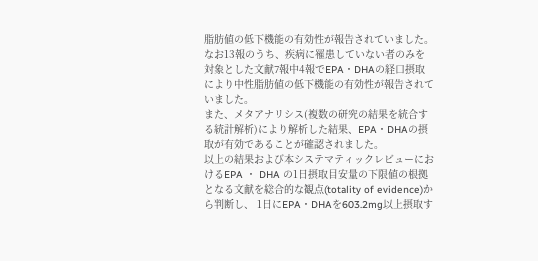脂肪値の低下機能の有効性が報告されていました。なお13報のうち、疾病に罹患していない者のみを対象とした文献7報中4報でEPA・DHAの経口摂取により中性脂肪値の低下機能の有効性が報告されていました。
また、メタアナリシス(複数の研究の結果を統合する統計解析)により解析した結果、EPA・DHAの摂取が有効であることが確認されました。
以上の結果および本システマティックレビューにおけるEPA ・ DHA の1日摂取目安量の下限値の根拠となる文献を総合的な観点(totality of evidence)から判断し、 1日にEPA・DHAを603.2mg以上摂取す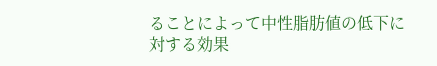ることによって中性脂肪値の低下に対する効果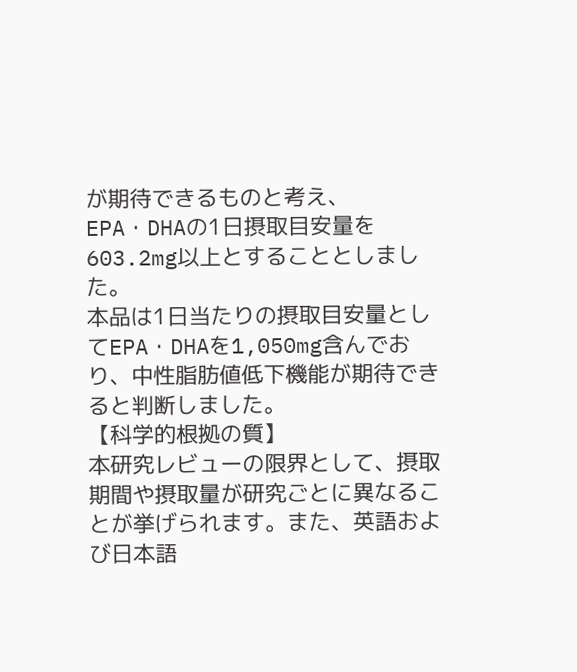が期待できるものと考え、EPA・DHAの1日摂取目安量を603.2mg以上とすることとしました。
本品は1日当たりの摂取目安量としてEPA・DHAを1,050mg含んでおり、中性脂肪値低下機能が期待できると判断しました。
【科学的根拠の質】
本研究レビューの限界として、摂取期間や摂取量が研究ごとに異なることが挙げられます。また、英語および日本語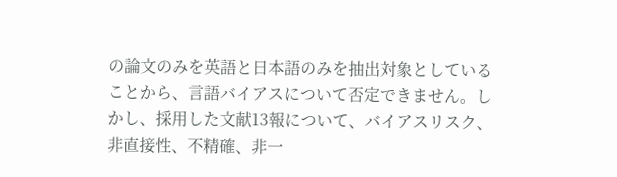の論文のみを英語と日本語のみを抽出対象としていることから、言語バイアスについて否定できません。しかし、採用した文献13報について、バイアスリスク、非直接性、不精確、非一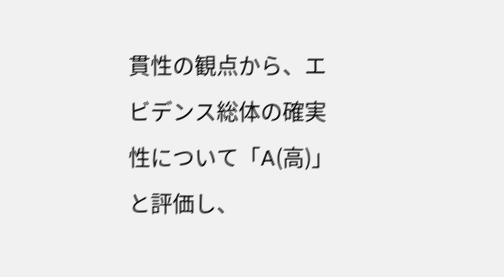貫性の観点から、エビデンス総体の確実性について「A(高)」と評価し、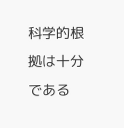科学的根拠は十分である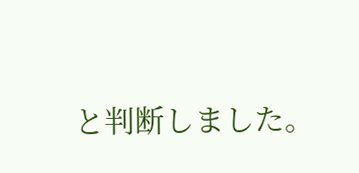と判断しました。